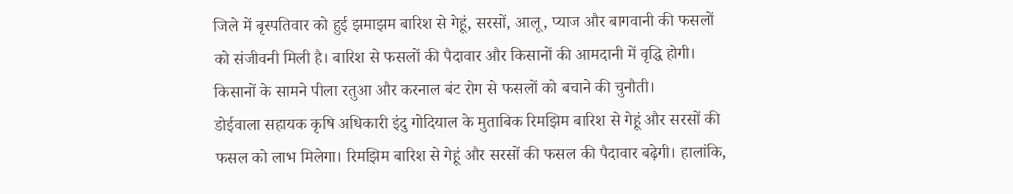जिले में बृस्पतिवार को हुई झमाझम बारिश से गेहूं, सरसों, आलू, प्याज और बागवानी की फसलों को संजीवनी मिली है। बारिश से फसलों की पैदावार और किसानों की आमदानी में वृद्धि होगी। किसानों के सामने पीला रतुआ और करनाल बंट रोग से फसलों को बचाने की चुनौती।
डोईवाला सहायक कृषि अधिकारी इंदु गोदियाल के मुताबिक रिमझिम बारिश से गेहूं और सरसों की फसल को लाभ मिलेगा। रिमझिम बारिश से गेहूं और सरसों की फसल की पैदावार बढ़ेगी। हालांकि,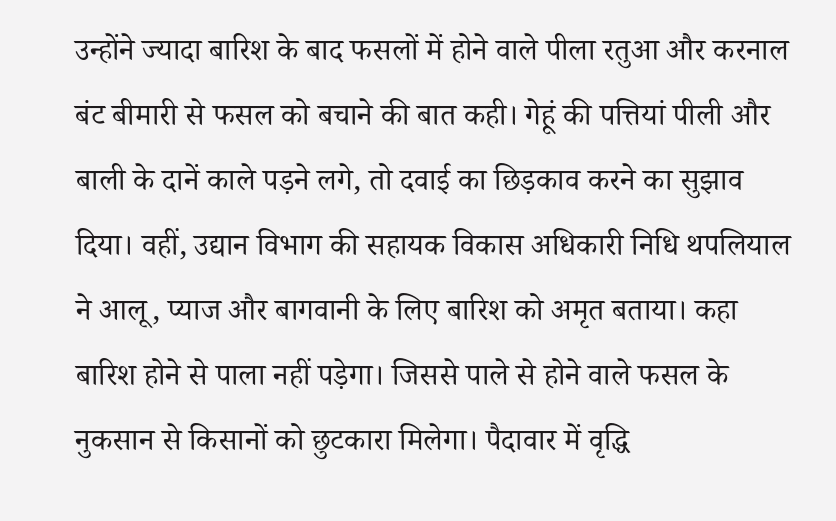उन्होंने ज्यादा बारिश के बाद फसलों में होने वाले पीला रतुआ और करनाल बंट बीमारी से फसल को बचाने की बात कही। गेहूं की पत्तियां पीली और बाली के दानें काले पड़ने लगे, तो दवाई का छिड़काव करने का सुझाव दिया। वहीं, उद्यान विभाग की सहायक विकास अधिकारी निधि थपलियाल ने आलू, प्याज और बागवानी के लिए बारिश को अमृत बताया। कहा बारिश होने से पाला नहीं पड़ेगा। जिससे पाले से होने वाले फसल के नुकसान से किसानों को छुटकारा मिलेगा। पैदावार में वृद्धि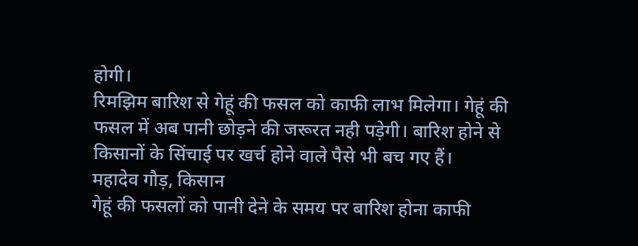होगी।
रिमझिम बारिश से गेहूं की फसल को काफी लाभ मिलेगा। गेहूं की फसल में अब पानी छोड़ने की जरूरत नही पड़ेगी। बारिश होने से किसानों के सिंचाई पर खर्च होने वाले पैसे भी बच गए हैं।
महादेव गौड़, किसान
गेहूं की फसलों को पानी देने के समय पर बारिश होना काफी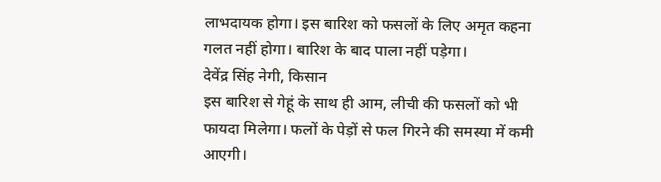लाभदायक होगा। इस बारिश को फसलों के लिए अमृत कहना गलत नहीं होगा। बारिश के बाद पाला नहीं पड़ेगा।
देवेंद्र सिंह नेगी, किसान
इस बारिश से गेहूं के साथ ही आम, लीची की फसलों को भी फायदा मिलेगा। फलों के पेड़ों से फल गिरने की समस्या में कमी आएगी।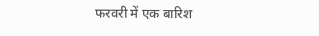फरवरी में एक बारिश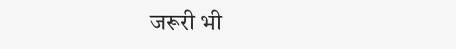जरूरी भी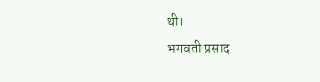थी।
भगवती प्रसाद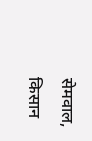सेमवाल, किसान